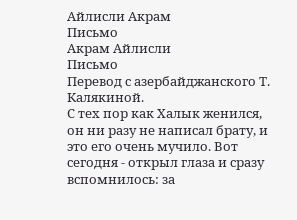Айлисли Акрам
Письмо
Акрам Айлисли
Письмо
Перевод с азербайджанского Т. Калякиной.
С тех пор как Халык женился, он ни разу не написал брату, и это его очень мучило. Вот сегодня - открыл глаза и сразу вспомнилось: за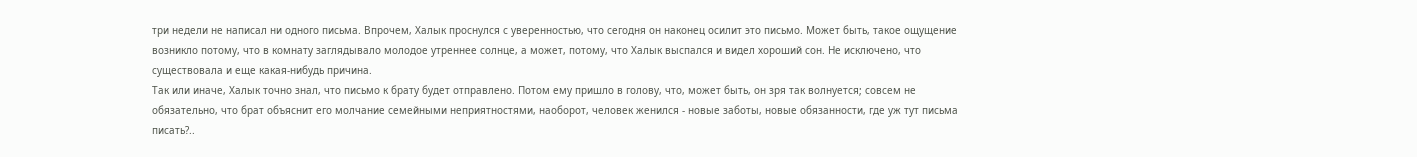три недели не написал ни одного письма. Впрочем, Халык проснулся с уверенностью, что сегодня он наконец осилит это письмо. Может быть, такое ощущение возникло потому, что в комнату заглядывало молодое утреннее солнце, а может, потому, что Халык выспался и видел хороший сон. Не исключено, что существовала и еще какая-нибудь причина.
Так или иначе, Халык точно знал, что письмо к брату будет отправлено. Потом ему пришло в голову, что, может быть, он зря так волнуется; совсем не обязательно, что брат объяснит его молчание семейными неприятностями, наоборот, человек женился - новые заботы, новые обязанности, где уж тут письма писать?..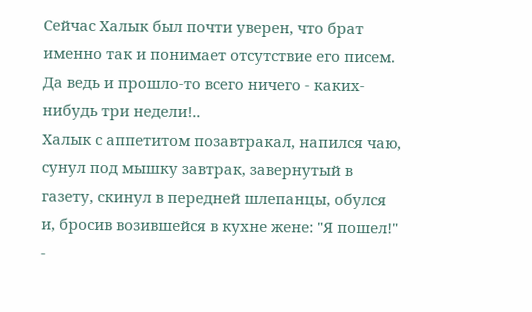Сейчас Халык был почти уверен, что брат именно так и понимает отсутствие его писем. Да ведь и прошло-то всего ничего - каких-нибудь три недели!..
Халык с аппетитом позавтракал, напился чаю, сунул под мышку завтрак, завернутый в газету, скинул в передней шлепанцы, обулся и, бросив возившейся в кухне жене: "Я пошел!" -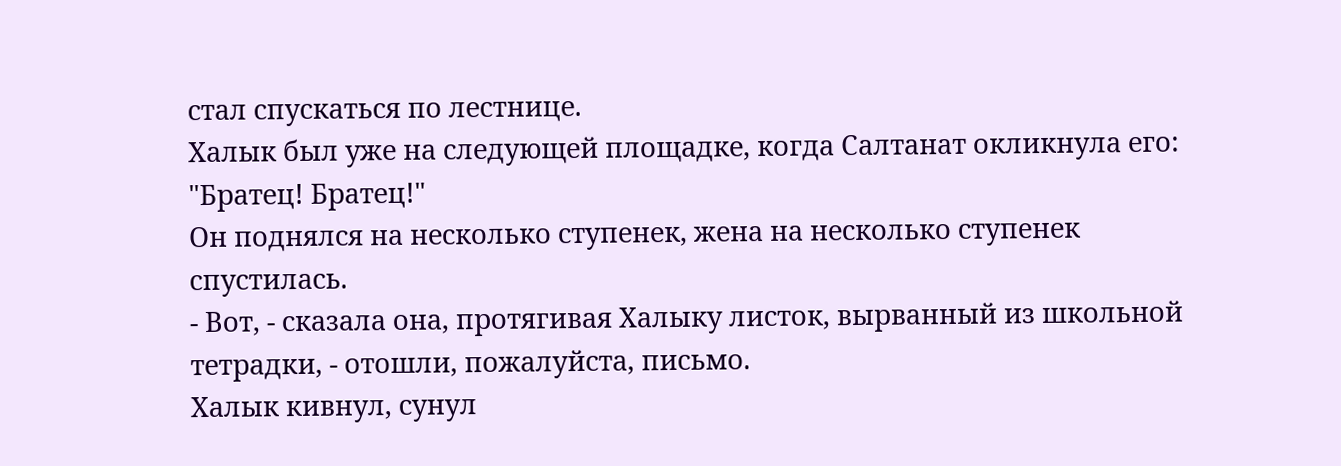стал спускаться по лестнице.
Халык был уже на следующей площадке, когда Салтанат окликнула его: "Братец! Братец!"
Он поднялся на несколько ступенек, жена на несколько ступенек спустилась.
- Вот, - сказала она, протягивая Халыку листок, вырванный из школьной тетрадки, - отошли, пожалуйста, письмо.
Халык кивнул, сунул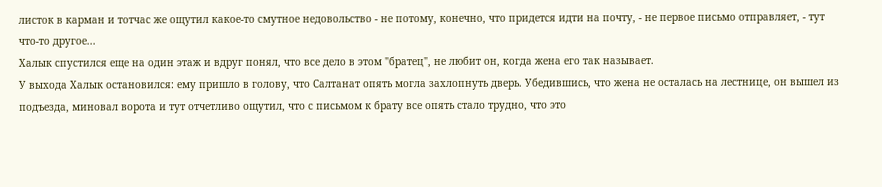листок в карман и тотчас же ощутил какое-то смутное недовольство - не потому, конечно, что придется идти на почту, - не первое письмо отправляет, - тут что-то другое...
Халык спустился еще на один этаж и вдруг понял, что все дело в этом "братец", не любит он, когда жена его так называет.
У выхода Халык остановился: ему пришло в голову, что Салтанат опять могла захлопнуть дверь. Убедившись, что жена не осталась на лестнице, он вышел из подъезда, миновал ворота и тут отчетливо ощутил, что с письмом к брату все опять стало трудно, что это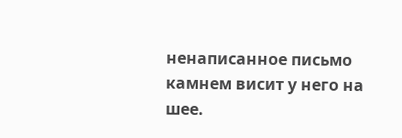ненаписанное письмо камнем висит у него на шее.